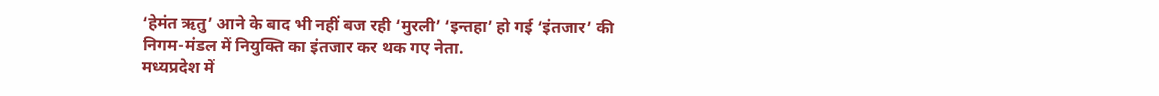‘हेमंत ऋतु’ आने के बाद भी नहीं बज रही ‘मुरली’ ‘इन्तहा’ हो गई ‘इंतजार’ की निगम-मंडल में नियुक्ति का इंतजार कर थक गए नेता.
मध्यप्रदेश में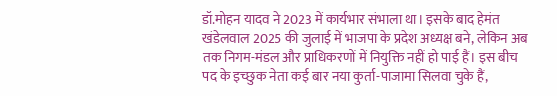डॉ.मोहन यादव ने 2023 में कार्यभार संभाला था। इसके बाद हेमंत खंडेलवाल 2025 की जुलाई में भाजपा के प्रदेश अध्यक्ष बने, लेकिन अब तक निगम-मंडल और प्राधिकरणों में नियुक्ति नहीं हो पाई हैं। इस बीच पद के इच्छुक नेता कई बार नया कुर्ता-पाजामा सिलवा चुके हैं,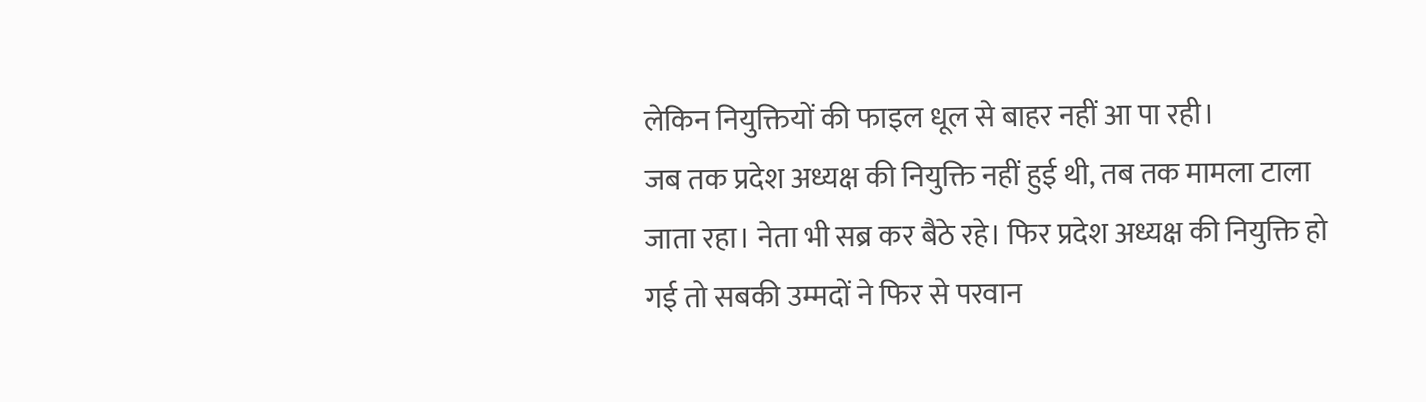लेकिन नियुक्तियों की फाइल धूल से बाहर नहीं आ पा रही।
जब तक प्रदेश अध्यक्ष की नियुक्ति नहीं हुई थी, तब तक मामला टाला जाता रहा। नेता भी सब्र कर बैठे रहे। फिर प्रदेश अध्यक्ष की नियुक्ति हो गई तो सबकी उम्मदों ने फिर से परवान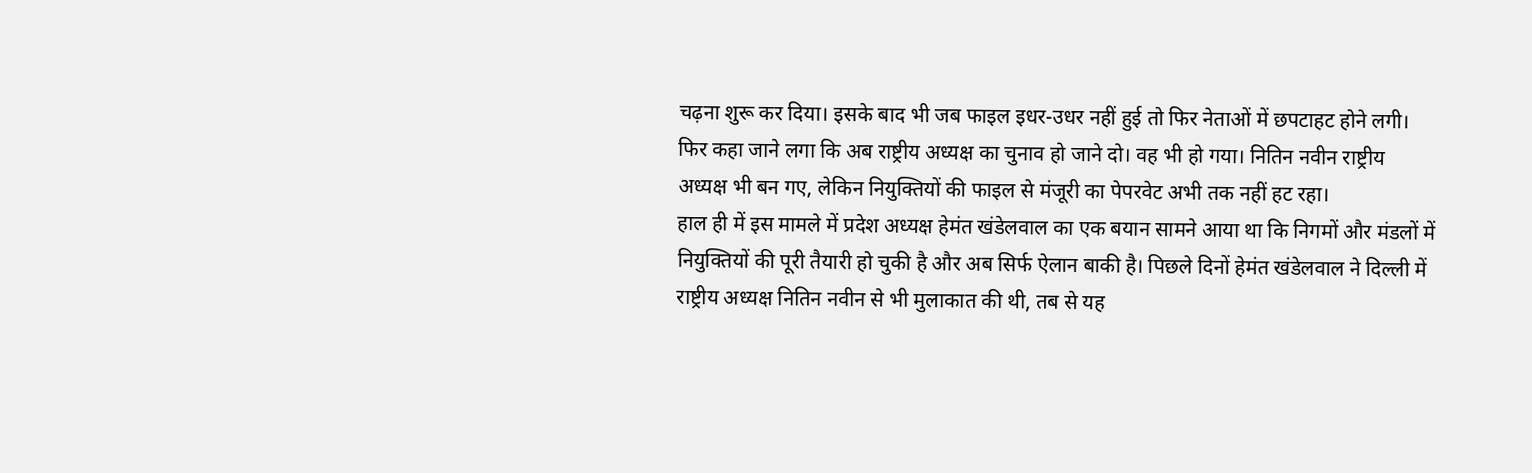चढ़ना शुरू कर दिया। इसके बाद भी जब फाइल इधर-उधर नहीं हुई तो फिर नेताओं में छपटाहट होने लगी। फिर कहा जाने लगा कि अब राष्ट्रीय अध्यक्ष का चुनाव हो जाने दो। वह भी हो गया। नितिन नवीन राष्ट्रीय अध्यक्ष भी बन गए, लेकिन नियुक्तियों की फाइल से मंजूरी का पेपरवेट अभी तक नहीं हट रहा।
हाल ही में इस मामले में प्रदेश अध्यक्ष हेमंत खंडेलवाल का एक बयान सामने आया था कि निगमों और मंडलों में नियुक्तियों की पूरी तैयारी हो चुकी है और अब सिर्फ ऐलान बाकी है। पिछले दिनों हेमंत खंडेलवाल ने दिल्ली में राष्ट्रीय अध्यक्ष नितिन नवीन से भी मुलाकात की थी, तब से यह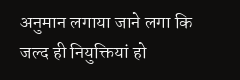अनुमान लगाया जाने लगा कि जल्द ही नियुक्तियां हो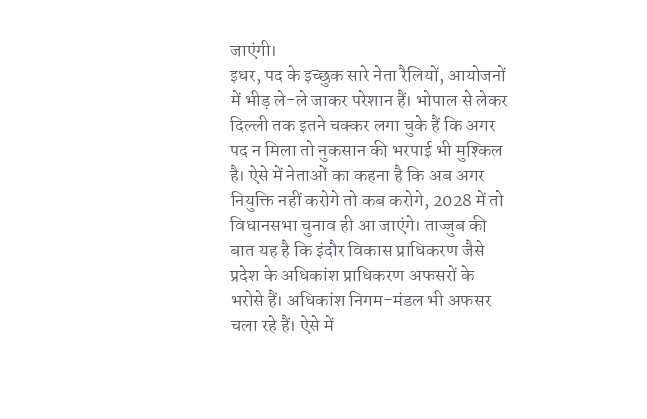जाएंगी।
इधर, पद के इच्छुक सारे नेता रैलियों, आयोजनों में भीड़ ले-ले जाकर परेशान हैं। भोपाल से लेकर दिल्ली तक इतने चक्कर लगा चुके हैं कि अगर पद न मिला तो नुकसान की भरपाई भी मुश्किल है। ऐसे में नेताओं का कहना है कि अब अगर नियुक्ति नहीं करोगे तो कब करोगे, 2028 में तो विधानसभा चुनाव ही आ जाएंगे। ताज्जुब की बात यह है कि इंदौर विकास प्राधिकरण जैसे प्रदेश के अधिकांश प्राधिकरण अफसरों के भरोसे हैं। अधिकांश निगम-मंडल भी अफसर चला रहे हैं। ऐसे में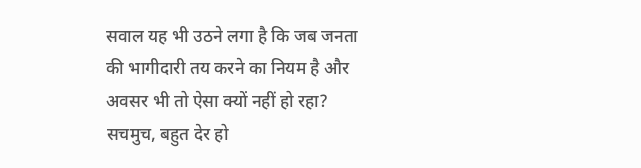सवाल यह भी उठने लगा है कि जब जनता की भागीदारी तय करने का नियम है और अवसर भी तो ऐसा क्यों नहीं हो रहा?
सचमुच, बहुत देर हो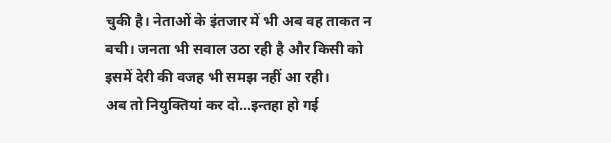चुकी है। नेताओं के इंतजार में भी अब वह ताकत न बची। जनता भी सवाल उठा रही है और किसी को इसमें देरी की वजह भी समझ नहीं आ रही।
अब तो नियुक्तियां कर दो…इन्तहा हो गई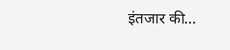इंतजार की…